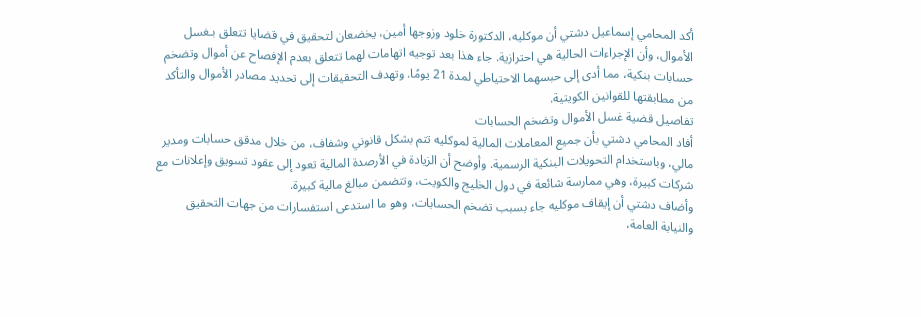أكد المحامي إسماعيل دشتي أن موكليه، الدكتورة خلود وزوجها أمين، يخضعان لتحقيق في قضايا تتعلق بـغسل الأموال، وأن الإجراءات الحالية هي احترازية. جاء هذا بعد توجيه اتهامات لهما تتعلق بعدم الإفصاح عن أموال وتضخم حسابات بنكية، مما أدى إلى حبسهما الاحتياطي لمدة 21 يومًا. وتهدف التحقيقات إلى تحديد مصادر الأموال والتأكد من مطابقتها للقوانين الكويتية.
تفاصيل قضية غسل الأموال وتضخم الحسابات
أفاد المحامي دشتي بأن جميع المعاملات المالية لموكليه تتم بشكل قانوني وشفاف، من خلال مدقق حسابات ومدير مالي، وباستخدام التحويلات البنكية الرسمية. وأوضح أن الزيادة في الأرصدة المالية تعود إلى عقود تسويق وإعلانات مع شركات كبيرة، وهي ممارسة شائعة في دول الخليج والكويت، وتتضمن مبالغ مالية كبيرة.
وأضاف دشتي أن إيقاف موكليه جاء بسبب تضخم الحسابات، وهو ما استدعى استفسارات من جهات التحقيق والنيابة العامة،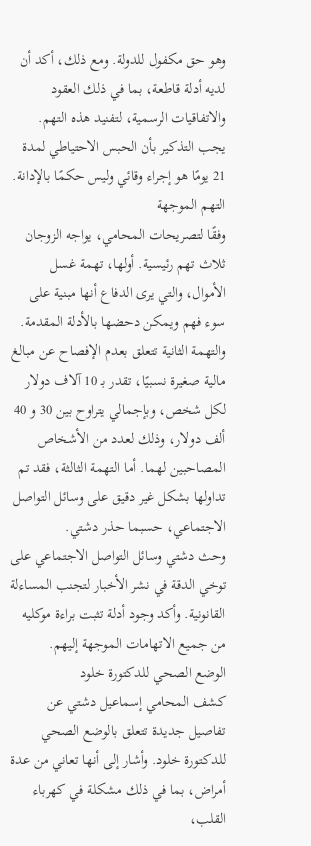وهو حق مكفول للدولة. ومع ذلك، أكد أن لديه أدلة قاطعة، بما في ذلك العقود والاتفاقيات الرسمية، لتفنيد هذه التهم. يجب التذكير بأن الحبس الاحتياطي لمدة 21 يومًا هو إجراء وقائي وليس حكمًا بالإدانة.
التهم الموجهة
وفقًا لتصريحات المحامي، يواجه الزوجان ثلاث تهم رئيسية. أولها، تهمة غسل الأموال، والتي يرى الدفاع أنها مبنية على سوء فهم ويمكن دحضها بالأدلة المقدمة. والتهمة الثانية تتعلق بعدم الإفصاح عن مبالغ مالية صغيرة نسبيًا، تقدر بـ 10 آلاف دولار لكل شخص، وبإجمالي يتراوح بين 30 و 40 ألف دولار، وذلك لعدد من الأشخاص المصاحبين لهما. أما التهمة الثالثة، فقد تم تداولها بشكل غير دقيق على وسائل التواصل الاجتماعي، حسبما حذر دشتي.
وحث دشتي وسائل التواصل الاجتماعي على توخي الدقة في نشر الأخبار لتجنب المساءلة القانونية. وأكد وجود أدلة تثبت براءة موكليه من جميع الاتهامات الموجهة إليهم.
الوضع الصحي للدكتورة خلود
كشف المحامي إسماعيل دشتي عن تفاصيل جديدة تتعلق بالوضع الصحي للدكتورة خلود. وأشار إلى أنها تعاني من عدة أمراض، بما في ذلك مشكلة في كهرباء القلب،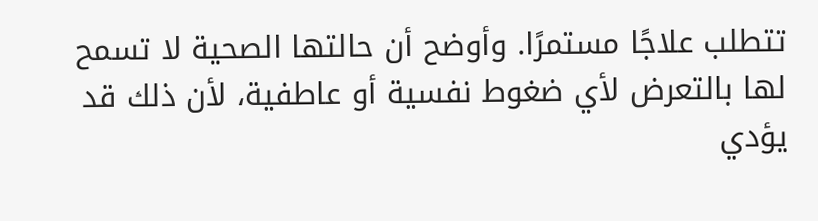تتطلب علاجًا مستمرًا. وأوضح أن حالتها الصحية لا تسمح لها بالتعرض لأي ضغوط نفسية أو عاطفية، لأن ذلك قد يؤدي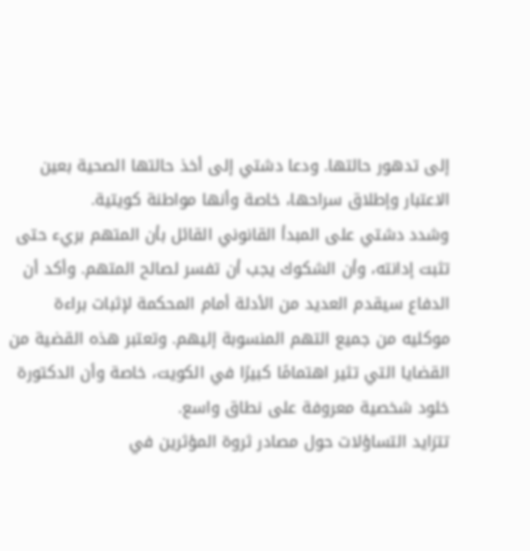إلى تدهور حالتها. ودعا دشتي إلى أخذ حالتها الصحية بعين الاعتبار وإطلاق سراحها، خاصة وأنها مواطنة كويتية.
وشدد دشتي على المبدأ القانوني القائل بأن المتهم بريء حتى تثبت إدانته، وأن الشكوك يجب أن تفسر لصالح المتهم. وأكد أن الدفاع سيقدم العديد من الأدلة أمام المحكمة لإثبات براءة موكليه من جميع التهم المنسوبة إليهم. وتعتبر هذه القضية من القضايا التي تثير اهتمامًا كبيرًا في الكويت، خاصة وأن الدكتورة خلود شخصية معروفة على نطاق واسع.
تتزايد التساؤلات حول مصادر ثروة المؤثرين في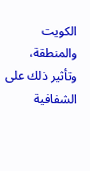الكويت والمنطقة، وتأثير ذلك على الشفافية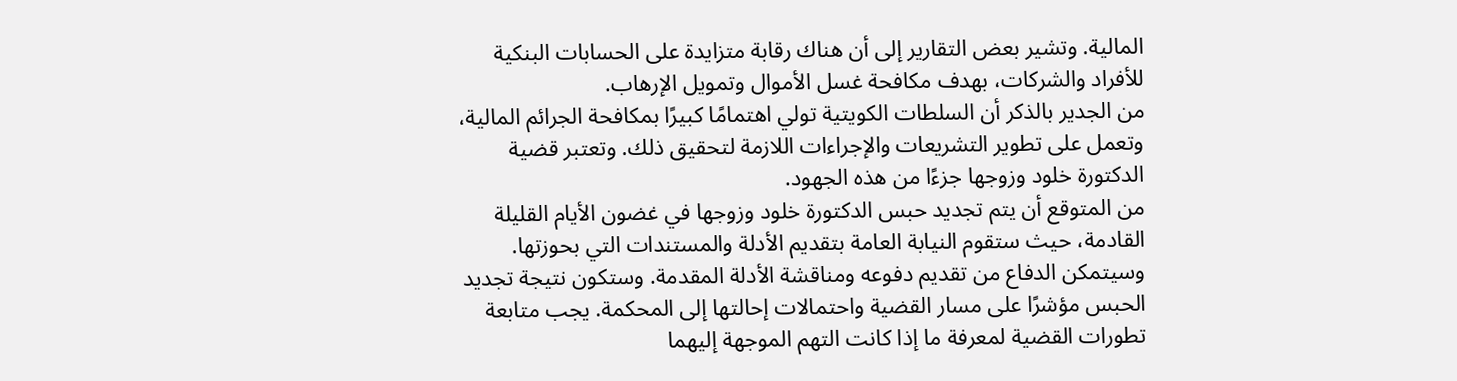المالية. وتشير بعض التقارير إلى أن هناك رقابة متزايدة على الحسابات البنكية للأفراد والشركات، بهدف مكافحة غسل الأموال وتمويل الإرهاب.
من الجدير بالذكر أن السلطات الكويتية تولي اهتمامًا كبيرًا بمكافحة الجرائم المالية، وتعمل على تطوير التشريعات والإجراءات اللازمة لتحقيق ذلك. وتعتبر قضية الدكتورة خلود وزوجها جزءًا من هذه الجهود.
من المتوقع أن يتم تجديد حبس الدكتورة خلود وزوجها في غضون الأيام القليلة القادمة، حيث ستقوم النيابة العامة بتقديم الأدلة والمستندات التي بحوزتها. وسيتمكن الدفاع من تقديم دفوعه ومناقشة الأدلة المقدمة. وستكون نتيجة تجديد الحبس مؤشرًا على مسار القضية واحتمالات إحالتها إلى المحكمة. يجب متابعة تطورات القضية لمعرفة ما إذا كانت التهم الموجهة إليهما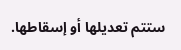ستتم تعديلها أو إسقاطها.